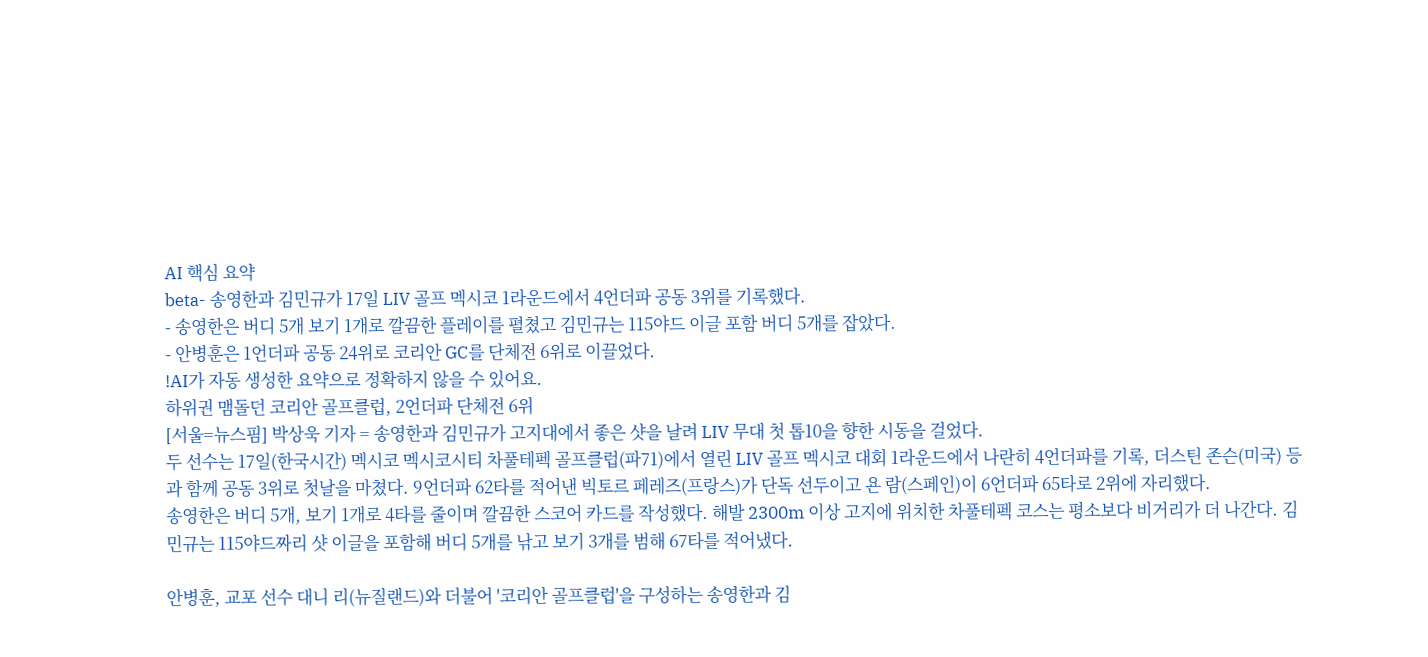AI 핵심 요약
beta- 송영한과 김민규가 17일 LIV 골프 멕시코 1라운드에서 4언더파 공동 3위를 기록했다.
- 송영한은 버디 5개 보기 1개로 깔끔한 플레이를 펼쳤고 김민규는 115야드 이글 포함 버디 5개를 잡았다.
- 안병훈은 1언더파 공동 24위로 코리안 GC를 단체전 6위로 이끌었다.
!AI가 자동 생성한 요약으로 정확하지 않을 수 있어요.
하위권 맴돌던 코리안 골프클럽, 2언더파 단체전 6위
[서울=뉴스핌] 박상욱 기자 = 송영한과 김민규가 고지대에서 좋은 샷을 날려 LIV 무대 첫 톱10을 향한 시동을 걸었다.
두 선수는 17일(한국시간) 멕시코 멕시코시티 차풀테펙 골프클럽(파71)에서 열린 LIV 골프 멕시코 대회 1라운드에서 나란히 4언더파를 기록, 더스틴 존슨(미국) 등과 함께 공동 3위로 첫날을 마쳤다. 9언더파 62타를 적어낸 빅토르 페레즈(프랑스)가 단독 선두이고 욘 람(스페인)이 6언더파 65타로 2위에 자리했다.
송영한은 버디 5개, 보기 1개로 4타를 줄이며 깔끔한 스코어 카드를 작성했다. 해발 2300m 이상 고지에 위치한 차풀테펙 코스는 평소보다 비거리가 더 나간다. 김민규는 115야드짜리 샷 이글을 포함해 버디 5개를 낚고 보기 3개를 범해 67타를 적어냈다.

안병훈, 교포 선수 대니 리(뉴질랜드)와 더불어 '코리안 골프클럽'을 구성하는 송영한과 김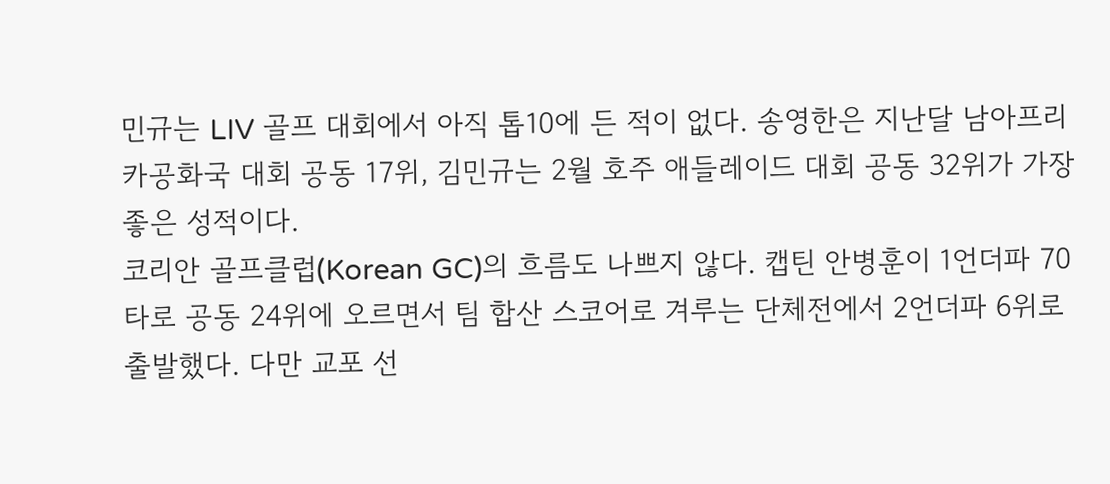민규는 LIV 골프 대회에서 아직 톱10에 든 적이 없다. 송영한은 지난달 남아프리카공화국 대회 공동 17위, 김민규는 2월 호주 애들레이드 대회 공동 32위가 가장 좋은 성적이다.
코리안 골프클럽(Korean GC)의 흐름도 나쁘지 않다. 캡틴 안병훈이 1언더파 70타로 공동 24위에 오르면서 팀 합산 스코어로 겨루는 단체전에서 2언더파 6위로 출발했다. 다만 교포 선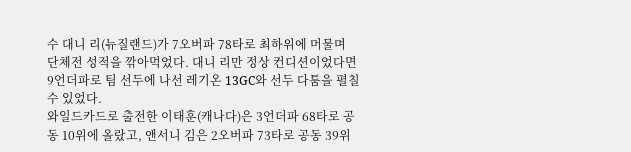수 대니 리(뉴질랜드)가 7오버파 78타로 최하위에 머물며 단체전 성적을 깎아먹었다. 대니 리만 정상 컨디션이었다면 9언더파로 팀 선두에 나선 레기온 13GC와 선두 다툼을 펼칠 수 있었다.
와일드카드로 출전한 이태훈(캐나다)은 3언더파 68타로 공동 10위에 올랐고, 앤서니 김은 2오버파 73타로 공동 39위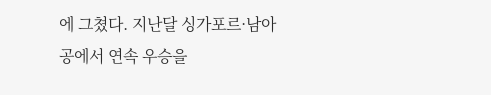에 그쳤다. 지난달 싱가포르·남아공에서 연속 우승을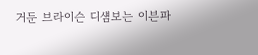거둔 브라이슨 디섐보는 이븐파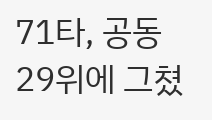71타, 공동 29위에 그쳤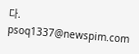다.
psoq1337@newspim.com